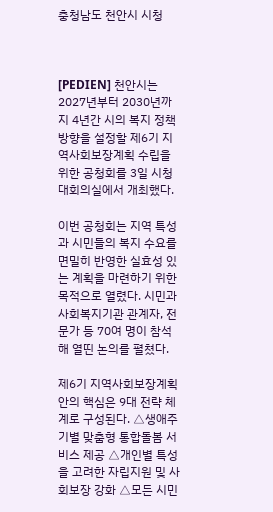충청남도 천안시 시청



[PEDIEN] 천안시는 2027년부터 2030년까지 4년간 시의 복지 정책 방향을 설정할 제6기 지역사회보장계획 수립을 위한 공청회를 3일 시청 대회의실에서 개최했다.

이번 공청회는 지역 특성과 시민들의 복지 수요를 면밀히 반영한 실효성 있는 계획을 마련하기 위한 목적으로 열렸다. 시민과 사회복지기관 관계자, 전문가 등 70여 명이 참석해 열띤 논의를 펼쳤다.

제6기 지역사회보장계획안의 핵심은 9대 전략 체계로 구성된다. △생애주기별 맞춤형 통합돌봄 서비스 제공 △개인별 특성을 고려한 자립지원 및 사회보장 강화 △모든 시민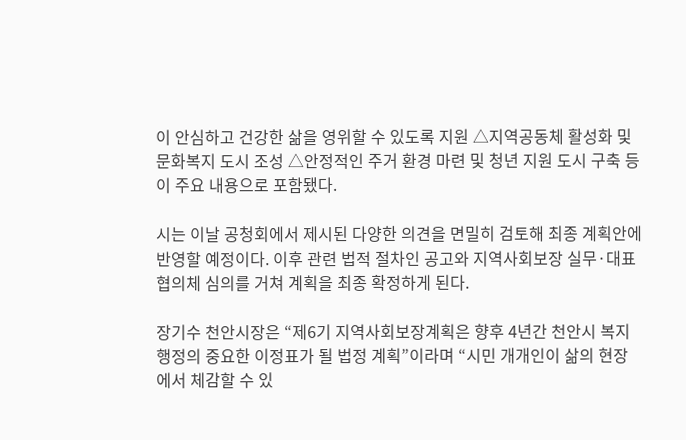이 안심하고 건강한 삶을 영위할 수 있도록 지원 △지역공동체 활성화 및 문화복지 도시 조성 △안정적인 주거 환경 마련 및 청년 지원 도시 구축 등이 주요 내용으로 포함됐다.

시는 이날 공청회에서 제시된 다양한 의견을 면밀히 검토해 최종 계획안에 반영할 예정이다. 이후 관련 법적 절차인 공고와 지역사회보장 실무·대표협의체 심의를 거쳐 계획을 최종 확정하게 된다.

장기수 천안시장은 “제6기 지역사회보장계획은 향후 4년간 천안시 복지 행정의 중요한 이정표가 될 법정 계획”이라며 “시민 개개인이 삶의 현장에서 체감할 수 있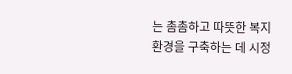는 촘촘하고 따뜻한 복지 환경을 구축하는 데 시정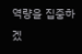역량을 집중하겠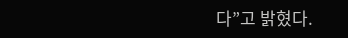다”고 밝혔다.